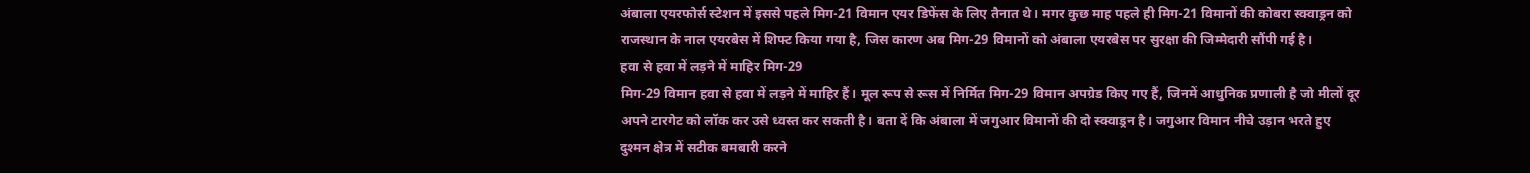अंबाला एयरफोर्स स्टेशन में इससे पहले मिग-21 विमान एयर डिफेंस के लिए तैनात थे। मगर कुछ माह पहले ही मिग-21 विमानों की कोबरा स्क्वाड्रन को राजस्थान के नाल एयरबेस में शिफ्ट किया गया है, जिस कारण अब मिग-29 विमानों को अंबाला एयरबेस पर सुरक्षा की जिम्मेदारी सौंपी गई है।
हवा से हवा में लड़ने में माहिर मिग-29
मिग-29 विमान हवा से हवा में लड़ने में माहिर हैं। मूल रूप से रूस में निर्मित मिग-29 विमान अपग्रेड किए गए हैं, जिनमें आधुनिक प्रणाली है जो मीलों दूर अपने टारगेट को लॉक कर उसे ध्वस्त कर सकती है। बता दें कि अंबाला में जगुआर विमानों की दो स्क्वाड्रन है। जगुआर विमान नीचे उड़ान भरते हुए दुश्मन क्षेत्र में सटीक बमबारी करने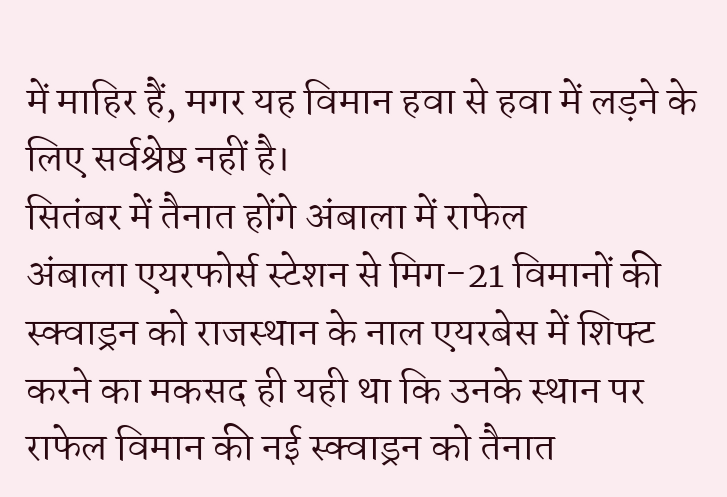में माहिर हैं, मगर यह विमान हवा से हवा में लड़ने के लिए सर्वश्रेष्ठ नहीं है।
सितंबर में तैनात होंगे अंबाला में राफेल
अंबाला एयरफोर्स स्टेशन से मिग-21 विमानों की स्क्वाड्रन को राजस्थान के नाल एयरबेस में शिफ्ट करने का मकसद ही यही था कि उनके स्थान पर राफेल विमान की नई स्क्वाड्रन को तैनात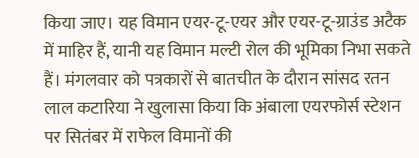किया जाए। यह विमान एयर-टू-एयर और एयर-टू-ग्राउंड अटैक में माहिर हैं, यानी यह विमान मल्टी रोल की भूमिका निभा सकते हैं। मंगलवार को पत्रकारों से बातचीत के दौरान सांसद रतन लाल कटारिया ने खुलासा किया कि अंबाला एयरफोर्स स्टेशन पर सितंबर में राफेल विमानों की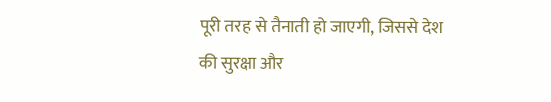पूरी तरह से तैनाती हो जाएगी, जिससे देश की सुरक्षा और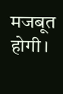मजबूत होगी।